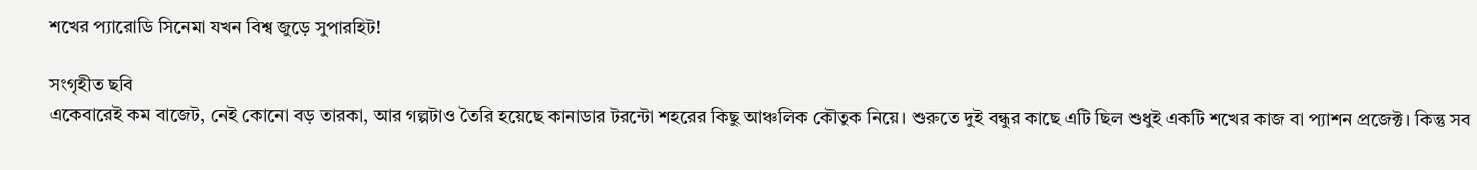শখের প্যারোডি সিনেমা যখন বিশ্ব জুড়ে সুপারহিট!

সংগৃহীত ছবি
একেবারেই কম বাজেট, নেই কোনো বড় তারকা, আর গল্পটাও তৈরি হয়েছে কানাডার টরন্টো শহরের কিছু আঞ্চলিক কৌতুক নিয়ে। শুরুতে দুই বন্ধুর কাছে এটি ছিল শুধুই একটি শখের কাজ বা প্যাশন প্রজেক্ট। কিন্তু সব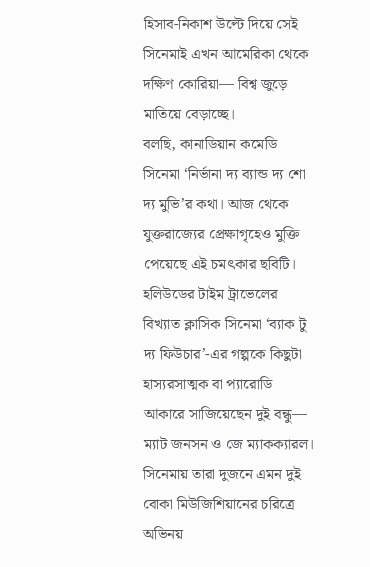হিসাব-নিকাশ উল্টে দিয়ে সেই সিনেমাই এখন আমেরিকা থেকে দক্ষিণ কোরিয়া— বিশ্ব জুড়ে মাতিয়ে বেড়াচ্ছে।
বলছি, কানাডিয়ান কমেডি সিনেমা ‘নির্ভানা দ্য ব্যান্ড দ্য শো দ্য মুভি’র কথা। আজ থেকে যুক্তরাজ্যের প্রেক্ষাগৃহেও মুক্তি পেয়েছে এই চমৎকার ছবিটি।
হলিউডের টাইম ট্রাভেলের বিখ্যাত ক্লাসিক সিনেমা ‘ব্যাক টু দ্য ফিউচার’-এর গল্পকে কিছুটা হাস্যরসাত্মক বা প্যারোডি আকারে সাজিয়েছেন দুই বন্ধু— ম্যাট জনসন ও জে ম্যাকক্যারল। সিনেমায় তারা দুজনে এমন দুই বোকা মিউজিশিয়ানের চরিত্রে অভিনয়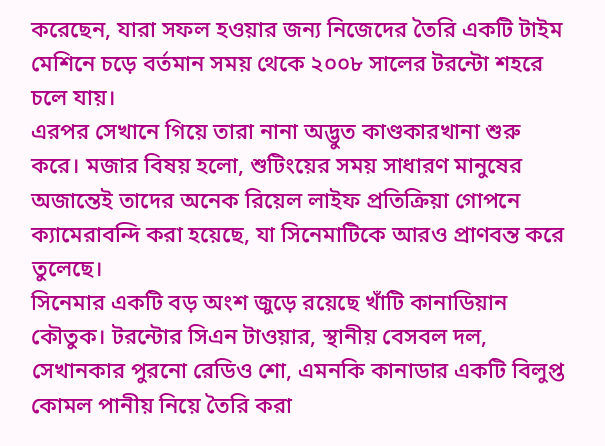করেছেন, যারা সফল হওয়ার জন্য নিজেদের তৈরি একটি টাইম মেশিনে চড়ে বর্তমান সময় থেকে ২০০৮ সালের টরন্টো শহরে চলে যায়।
এরপর সেখানে গিয়ে তারা নানা অদ্ভুত কাণ্ডকারখানা শুরু করে। মজার বিষয় হলো, শুটিংয়ের সময় সাধারণ মানুষের অজান্তেই তাদের অনেক রিয়েল লাইফ প্রতিক্রিয়া গোপনে ক্যামেরাবন্দি করা হয়েছে, যা সিনেমাটিকে আরও প্রাণবন্ত করে তুলেছে।
সিনেমার একটি বড় অংশ জুড়ে রয়েছে খাঁটি কানাডিয়ান কৌতুক। টরন্টোর সিএন টাওয়ার, স্থানীয় বেসবল দল, সেখানকার পুরনো রেডিও শো, এমনকি কানাডার একটি বিলুপ্ত কোমল পানীয় নিয়ে তৈরি করা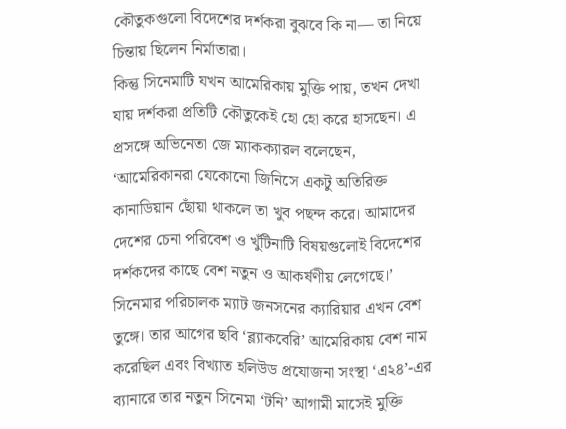কৌতুকগুলো বিদেশের দর্শকরা বুঝবে কি না— তা নিয়ে চিন্তায় ছিলেন নির্মাতারা।
কিন্তু সিনেমাটি যখন আমেরিকায় মুক্তি পায়, তখন দেখা যায় দর্শকরা প্রতিটি কৌতুকেই হো হো করে হাসছেন। এ প্রসঙ্গে অভিনেতা জে ম্যাকক্যারল বলেছেন, ‘আমেরিকানরা যেকোনো জিনিসে একটু অতিরিক্ত কানাডিয়ান ছোঁয়া থাকলে তা খুব পছন্দ করে। আমাদের দেশের চেনা পরিবেশ ও খুঁটিনাটি বিষয়গুলোই বিদেশের দর্শকদের কাছে বেশ নতুন ও আকর্ষণীয় লেগেছে।’
সিনেমার পরিচালক ম্যাট জনসনের ক্যারিয়ার এখন বেশ তুঙ্গে। তার আগের ছবি ‘ব্ল্যাকবেরি’ আমেরিকায় বেশ নাম করেছিল এবং বিখ্যাত হলিউড প্রযোজনা সংস্থা ‘এ২৪’-এর ব্যানারে তার নতুন সিনেমা ‘টনি’ আগামী মাসেই মুক্তি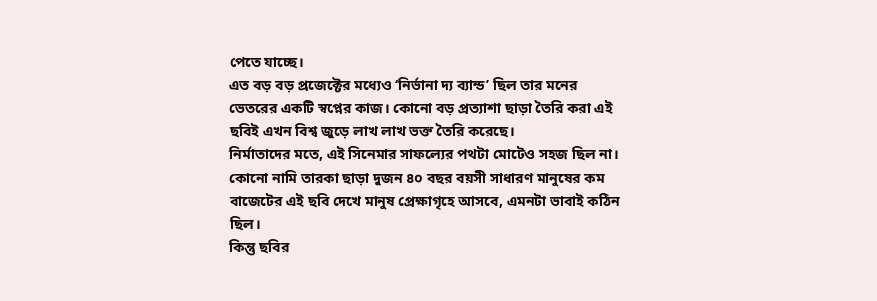পেতে যাচ্ছে।
এত বড় বড় প্রজেক্টের মধ্যেও ‘নির্ভানা দ্য ব্যান্ড’ ছিল তার মনের ভেতরের একটি স্বপ্নের কাজ। কোনো বড় প্রত্যাশা ছাড়া তৈরি করা এই ছবিই এখন বিশ্ব জুড়ে লাখ লাখ ভক্ত তৈরি করেছে।
নির্মাতাদের মতে, এই সিনেমার সাফল্যের পথটা মোটেও সহজ ছিল না। কোনো নামি তারকা ছাড়া দুজন ৪০ বছর বয়সী সাধারণ মানুষের কম বাজেটের এই ছবি দেখে মানুষ প্রেক্ষাগৃহে আসবে, এমনটা ভাবাই কঠিন ছিল।
কিন্তু ছবির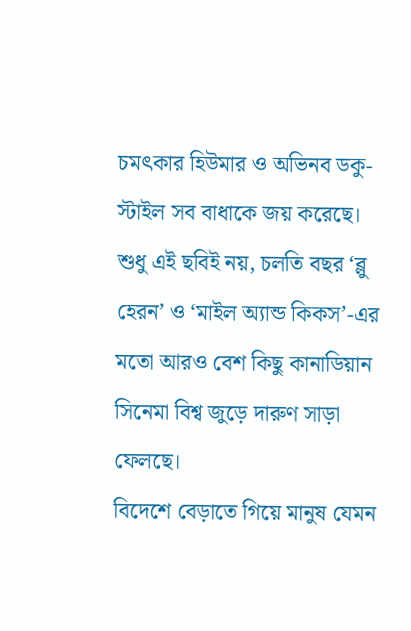চমৎকার হিউমার ও অভিনব ডকু-স্টাইল সব বাধাকে জয় করেছে। শুধু এই ছবিই নয়, চলতি বছর ‘ব্লু হেরন’ ও ‘মাইল অ্যান্ড কিকস’-এর মতো আরও বেশ কিছু কানাডিয়ান সিনেমা বিশ্ব জুড়ে দারুণ সাড়া ফেলছে।
বিদেশে বেড়াতে গিয়ে মানুষ যেমন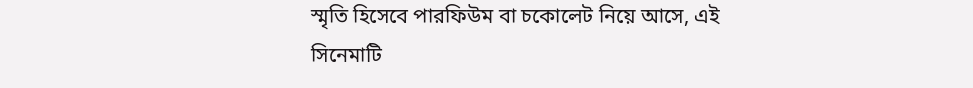স্মৃতি হিসেবে পারফিউম বা চকোলেট নিয়ে আসে, এই সিনেমাটি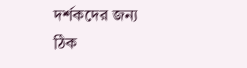দর্শকদের জন্য ঠিক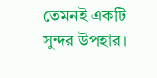তেমনই একটি সুন্দর উপহার।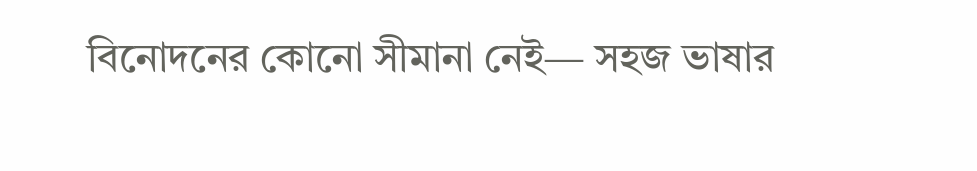বিনোদনের কোনো সীমানা নেই— সহজ ভাষার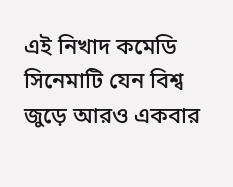এই নিখাদ কমেডি সিনেমাটি যেন বিশ্ব জুড়ে আরও একবার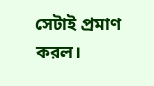সেটাই প্রমাণ করল।